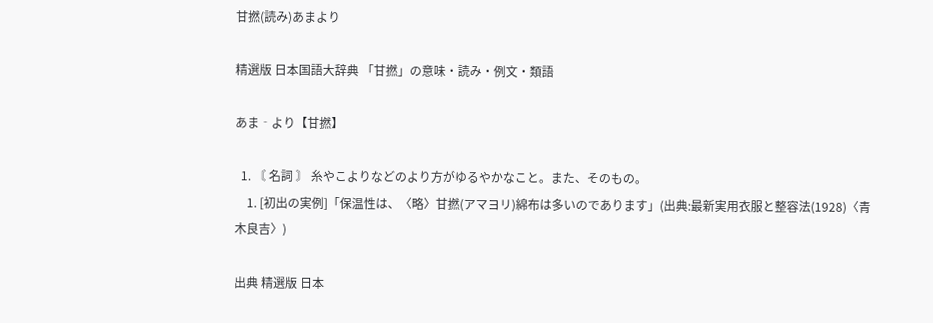甘撚(読み)あまより

精選版 日本国語大辞典 「甘撚」の意味・読み・例文・類語

あま‐より【甘撚】

  1. 〘 名詞 〙 糸やこよりなどのより方がゆるやかなこと。また、そのもの。
    1. [初出の実例]「保温性は、〈略〉甘撚(アマヨリ)綿布は多いのであります」(出典:最新実用衣服と整容法(1928)〈青木良吉〉)

出典 精選版 日本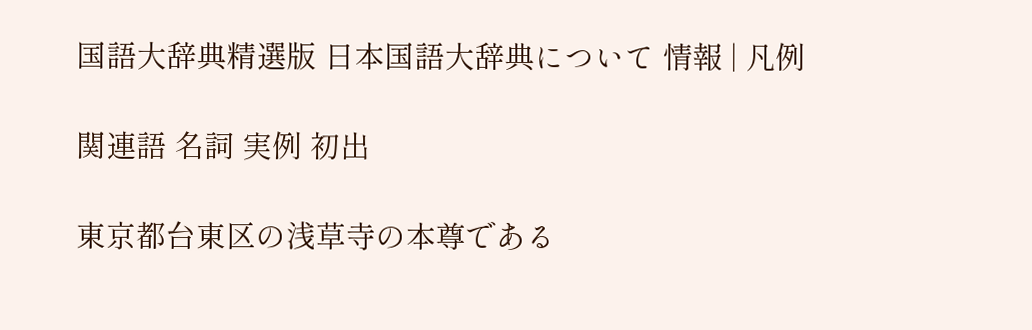国語大辞典精選版 日本国語大辞典について 情報 | 凡例

関連語 名詞 実例 初出

東京都台東区の浅草寺の本尊である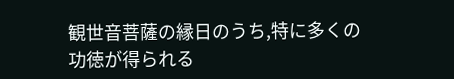観世音菩薩の縁日のうち,特に多くの功徳が得られる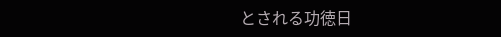とされる功徳日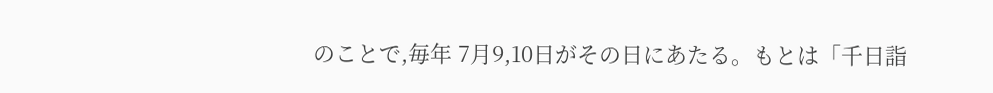のことで,毎年 7月9,10日がその日にあたる。もとは「千日詣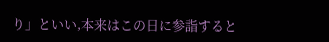り」といい,本来はこの日に参詣すると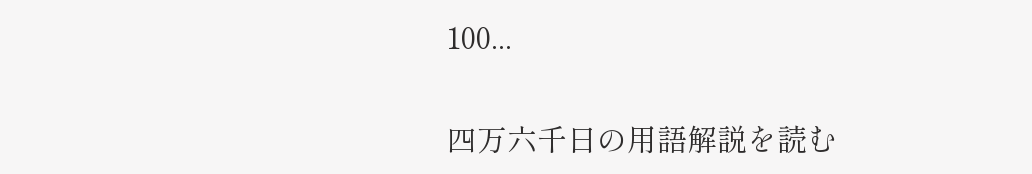100...

四万六千日の用語解説を読む